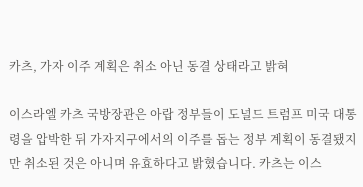카츠, 가자 이주 계획은 취소 아닌 동결 상태라고 밝혀

이스라엘 카츠 국방장관은 아랍 정부들이 도널드 트럼프 미국 대통령을 압박한 뒤 가자지구에서의 이주를 돕는 정부 계획이 동결됐지만 취소된 것은 아니며 유효하다고 밝혔습니다. 카츠는 이스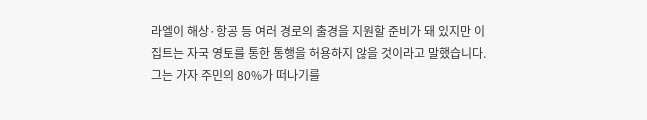라엘이 해상·항공 등 여러 경로의 출경을 지원할 준비가 돼 있지만 이집트는 자국 영토를 통한 통행을 허용하지 않을 것이라고 말했습니다. 그는 가자 주민의 80%가 떠나기를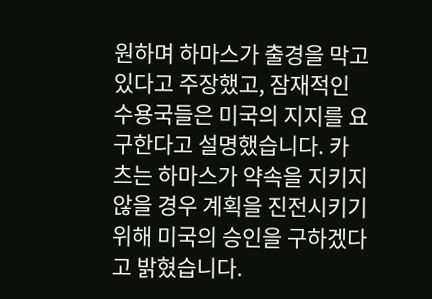원하며 하마스가 출경을 막고 있다고 주장했고, 잠재적인 수용국들은 미국의 지지를 요구한다고 설명했습니다. 카츠는 하마스가 약속을 지키지 않을 경우 계획을 진전시키기 위해 미국의 승인을 구하겠다고 밝혔습니다.